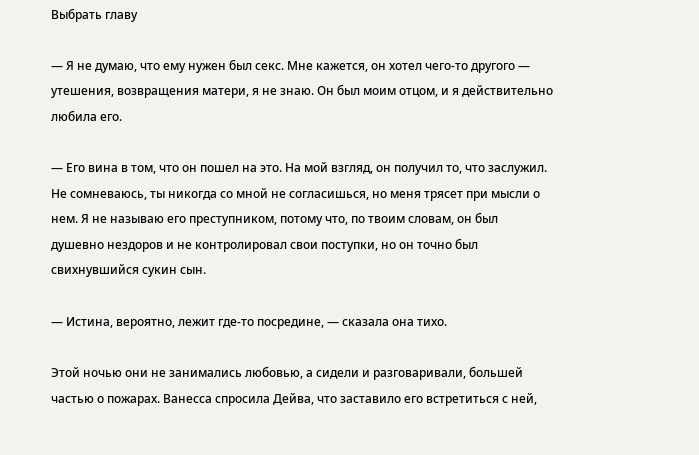Выбрать главу

— Я не думаю, что ему нужен был секс. Мне кажется, он хотел чего-то другого — утешения, возвращения матери, я не знаю. Он был моим отцом, и я действительно любила его.

— Его вина в том, что он пошел на это. На мой взгляд, он получил то, что заслужил. Не сомневаюсь, ты никогда со мной не согласишься, но меня трясет при мысли о нем. Я не называю его преступником, потому что, по твоим словам, он был душевно нездоров и не контролировал свои поступки, но он точно был свихнувшийся сукин сын.

— Истина, вероятно, лежит где-то посредине, — сказала она тихо.

Этой ночью они не занимались любовью, а сидели и разговаривали, большей частью о пожарах. Ванесса спросила Дейва, что заставило его встретиться с ней,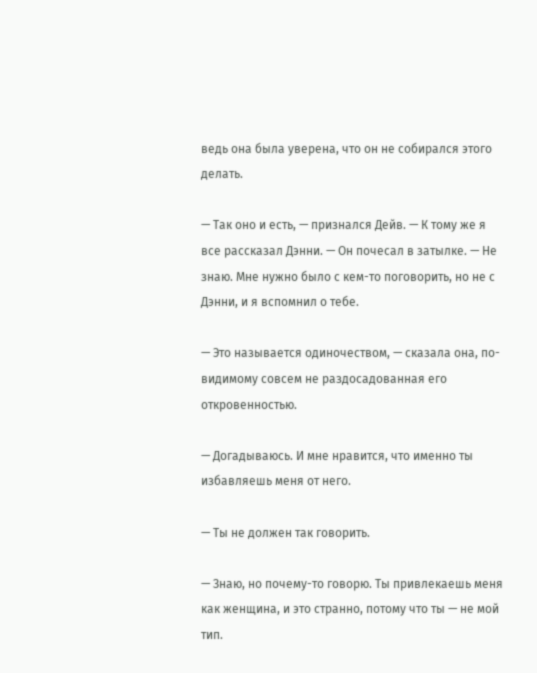ведь она была уверена, что он не собирался этого делать.

— Так оно и есть, — признался Дейв. — К тому же я все рассказал Дэнни. — Он почесал в затылке. — Не знаю. Мне нужно было с кем-то поговорить, но не с Дэнни, и я вспомнил о тебе.

— Это называется одиночеством, — сказала она, по-видимому совсем не раздосадованная его откровенностью.

— Догадываюсь. И мне нравится, что именно ты избавляешь меня от него.

— Ты не должен так говорить.

— Знаю, но почему-то говорю. Ты привлекаешь меня как женщина, и это странно, потому что ты — не мой тип.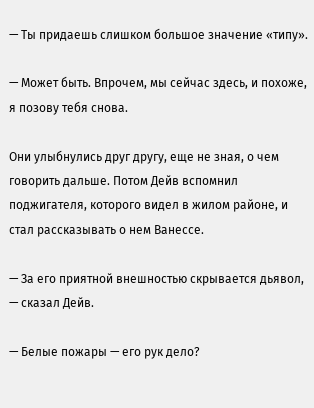— Ты придаешь слишком большое значение «типу».

— Может быть. Впрочем, мы сейчас здесь, и похоже, я позову тебя снова.

Они улыбнулись друг другу, еще не зная, о чем говорить дальше. Потом Дейв вспомнил поджигателя, которого видел в жилом районе, и стал рассказывать о нем Ванессе.

— За его приятной внешностью скрывается дьявол, — сказал Дейв.

— Белые пожары — его рук дело?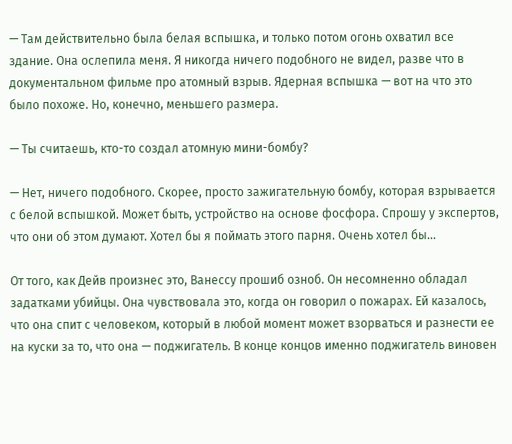— Там действительно была белая вспышка, и только потом огонь охватил все здание. Она ослепила меня. Я никогда ничего подобного не видел, разве что в документальном фильме про атомный взрыв. Ядерная вспышка — вот на что это было похоже. Но, конечно, меньшего размера.

— Ты считаешь, кто-то создал атомную мини-бомбу?

— Нет, ничего подобного. Скорее, просто зажигательную бомбу, которая взрывается с белой вспышкой. Может быть, устройство на основе фосфора. Спрошу у экспертов, что они об этом думают. Хотел бы я поймать этого парня. Очень хотел бы…

От того, как Дейв произнес это, Ванессу прошиб озноб. Он несомненно обладал задатками убийцы. Она чувствовала это, когда он говорил о пожарах. Ей казалось, что она спит с человеком, который в любой момент может взорваться и разнести ее на куски за то, что она — поджигатель. В конце концов именно поджигатель виновен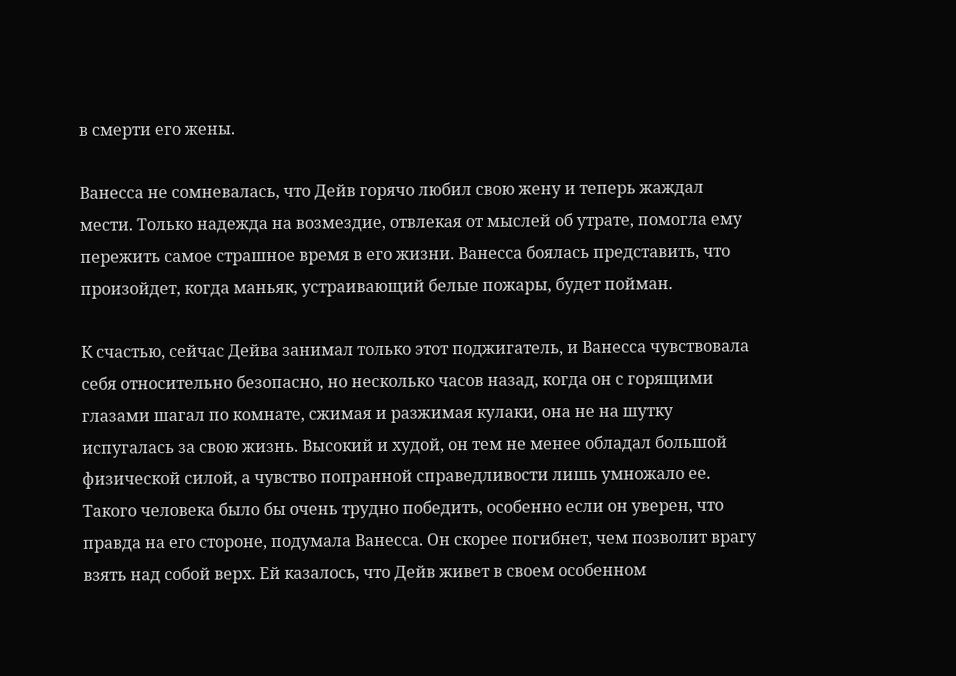в смерти его жены.

Ванесса не сомневалась, что Дейв горячо любил свою жену и теперь жаждал мести. Только надежда на возмездие, отвлекая от мыслей об утрате, помогла ему пережить самое страшное время в его жизни. Ванесса боялась представить, что произойдет, когда маньяк, устраивающий белые пожары, будет пойман.

К счастью, сейчас Дейва занимал только этот поджигатель, и Ванесса чувствовала себя относительно безопасно, но несколько часов назад, когда он с горящими глазами шагал по комнате, сжимая и разжимая кулаки, она не на шутку испугалась за свою жизнь. Высокий и худой, он тем не менее обладал большой физической силой, а чувство попранной справедливости лишь умножало ее. Такого человека было бы очень трудно победить, особенно если он уверен, что правда на его стороне, подумала Ванесса. Он скорее погибнет, чем позволит врагу взять над собой верх. Ей казалось, что Дейв живет в своем особенном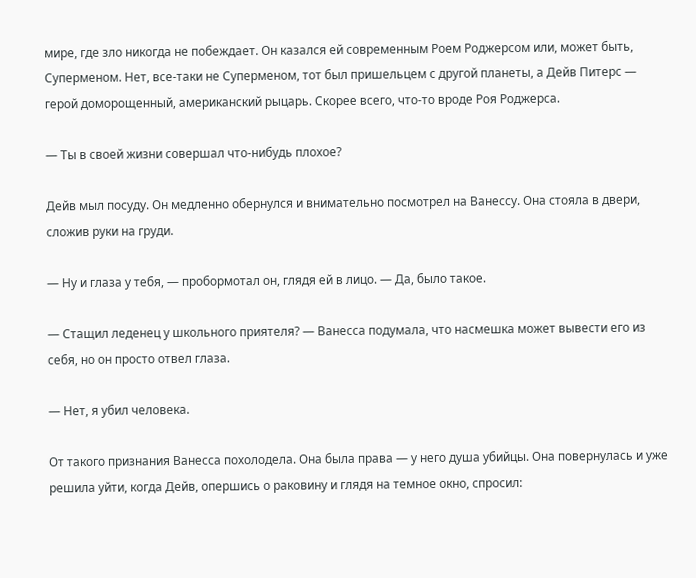мире, где зло никогда не побеждает. Он казался ей современным Роем Роджерсом или, может быть, Суперменом. Нет, все-таки не Суперменом, тот был пришельцем с другой планеты, а Дейв Питерс — герой доморощенный, американский рыцарь. Скорее всего, что-то вроде Роя Роджерса.

— Ты в своей жизни совершал что-нибудь плохое?

Дейв мыл посуду. Он медленно обернулся и внимательно посмотрел на Ванессу. Она стояла в двери, сложив руки на груди.

— Ну и глаза у тебя, — пробормотал он, глядя ей в лицо. — Да, было такое.

— Стащил леденец у школьного приятеля? — Ванесса подумала, что насмешка может вывести его из себя, но он просто отвел глаза.

— Нет, я убил человека.

От такого признания Ванесса похолодела. Она была права — у него душа убийцы. Она повернулась и уже решила уйти, когда Дейв, опершись о раковину и глядя на темное окно, спросил: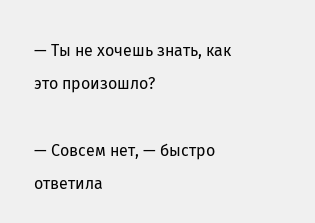— Ты не хочешь знать, как это произошло?

— Совсем нет, — быстро ответила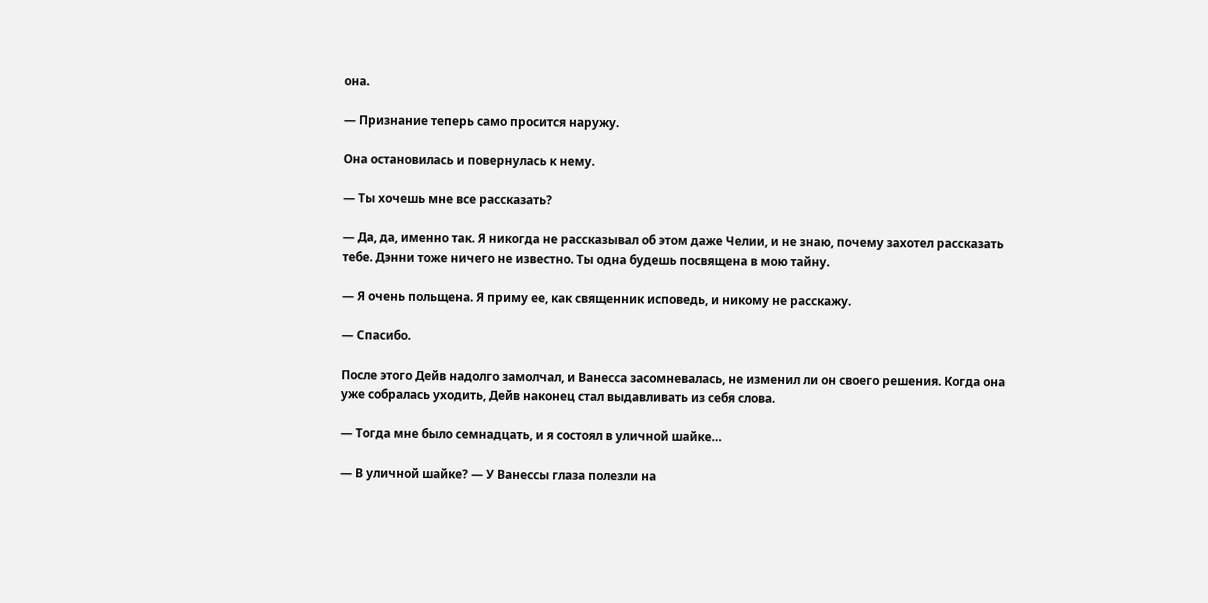она.

— Признание теперь само просится наружу.

Она остановилась и повернулась к нему.

— Ты хочешь мне все рассказать?

— Да, да, именно так. Я никогда не рассказывал об этом даже Челии, и не знаю, почему захотел рассказать тебе. Дэнни тоже ничего не известно. Ты одна будешь посвящена в мою тайну.

— Я очень польщена. Я приму ее, как священник исповедь, и никому не расскажу.

— Спасибо.

После этого Дейв надолго замолчал, и Ванесса засомневалась, не изменил ли он своего решения. Когда она уже собралась уходить, Дейв наконец стал выдавливать из себя слова.

— Тогда мне было семнадцать, и я состоял в уличной шайке…

— В уличной шайке? — У Ванессы глаза полезли на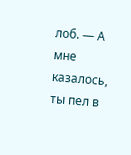лоб. — А мне казалось, ты пел в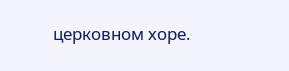церковном хоре.